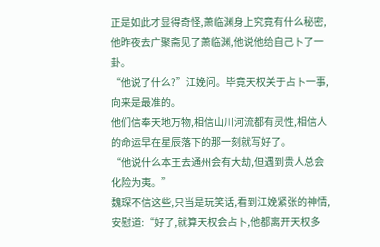正是如此才显得奇怪,萧临渊身上究竟有什么秘密,他昨夜去广聚斋见了萧临渊,他说他给自己卜了一卦。
“他说了什么?”江娩问。毕竟天权关于占卜一事,向来是最准的。
他们信奉天地万物,相信山川河流都有灵性,相信人的命运早在星辰落下的那一刻就写好了。
“他说什么本王去通州会有大劫,但遇到贵人总会化险为夷。”
魏琛不信这些,只当是玩笑话,看到江娩紧张的神情,安慰道:“好了,就算天权会占卜,他都离开天权多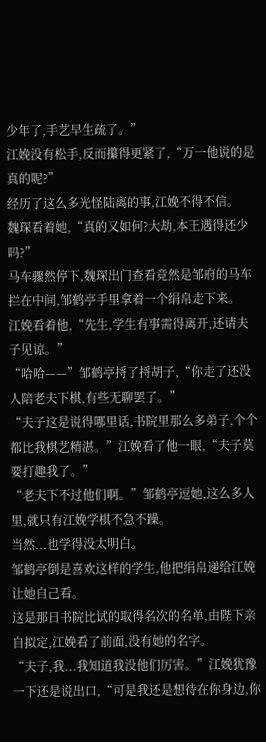少年了,手艺早生疏了。”
江娩没有松手,反而攥得更紧了,“万一他说的是真的呢?”
经历了这么多光怪陆离的事,江娩不得不信。
魏琛看着她,“真的又如何?大劫,本王遇得还少吗?”
马车骤然停下,魏琛出门查看竟然是邹府的马车拦在中间,邹鹤亭手里拿着一个绢帛走下来。
江娩看着他,“先生,学生有事需得离开,还请夫子见谅。”
“哈哈——”邹鹤亭捋了捋胡子,“你走了还没人陪老夫下棋,有些无聊罢了。”
“夫子这是说得哪里话,书院里那么多弟子,个个都比我棋艺精湛。”江娩看了他一眼,“夫子莫要打趣我了。”
“老夫下不过他们啊。”邹鹤亭逗她,这么多人里,就只有江娩学棋不急不躁。
当然...也学得没太明白。
邹鹤亭倒是喜欢这样的学生,他把绢帛递给江娩让她自己看。
这是那日书院比试的取得名次的名单,由陛下亲自拟定,江娩看了前面,没有她的名字。
“夫子,我...我知道我没他们厉害。”江娩犹豫一下还是说出口,“可是我还是想待在你身边,你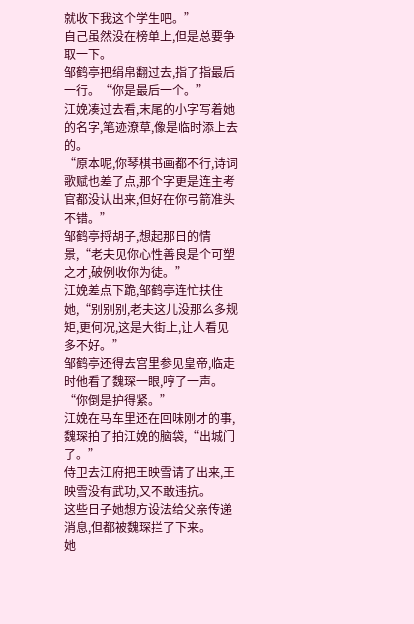就收下我这个学生吧。”
自己虽然没在榜单上,但是总要争取一下。
邹鹤亭把绢帛翻过去,指了指最后一行。“你是最后一个。”
江娩凑过去看,末尾的小字写着她的名字,笔迹潦草,像是临时添上去的。
“原本呢,你琴棋书画都不行,诗词歌赋也差了点,那个字更是连主考官都没认出来,但好在你弓箭准头不错。”
邹鹤亭捋胡子,想起那日的情景,“老夫见你心性善良是个可塑之才,破例收你为徒。”
江娩差点下跪,邹鹤亭连忙扶住她,“别别别,老夫这儿没那么多规矩,更何况,这是大街上,让人看见多不好。”
邹鹤亭还得去宫里参见皇帝,临走时他看了魏琛一眼,哼了一声。“你倒是护得紧。”
江娩在马车里还在回味刚才的事,魏琛拍了拍江娩的脑袋,“出城门了。”
侍卫去江府把王映雪请了出来,王映雪没有武功,又不敢违抗。
这些日子她想方设法给父亲传递消息,但都被魏琛拦了下来。
她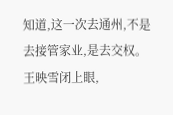知道,这一次去通州,不是去接管家业,是去交权。
王映雪闭上眼,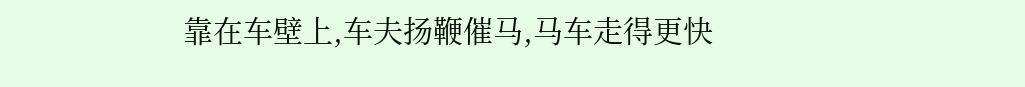靠在车壁上,车夫扬鞭催马,马车走得更快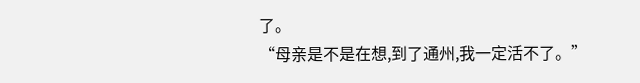了。
“母亲是不是在想,到了通州,我一定活不了。”